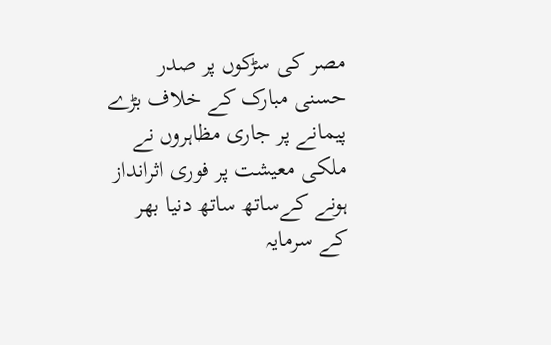مصر کی سڑکوں پر صدر حسنی مبارک کے خلاف بڑے پیمانے پر جاری مظاہروں نے ملکی معیشت پر فوری اثرانداز ہونے کےساتھ ساتھ دنیا بھر کے سرمایہ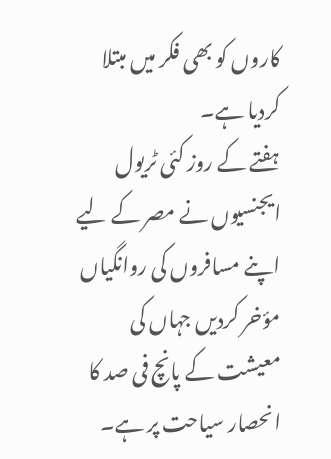کاروں کو بھی فکر میں مبتلا کردیا ہے۔
ہفتے کے روز کئی ٹریول ایجنسیوں نے مصر کے لیے اپنے مسافروں کی روانگیاں مؤخر کردیں جہاں کی معیشت کے پانچ فی صد کا انحصار سیاحت پر ہے۔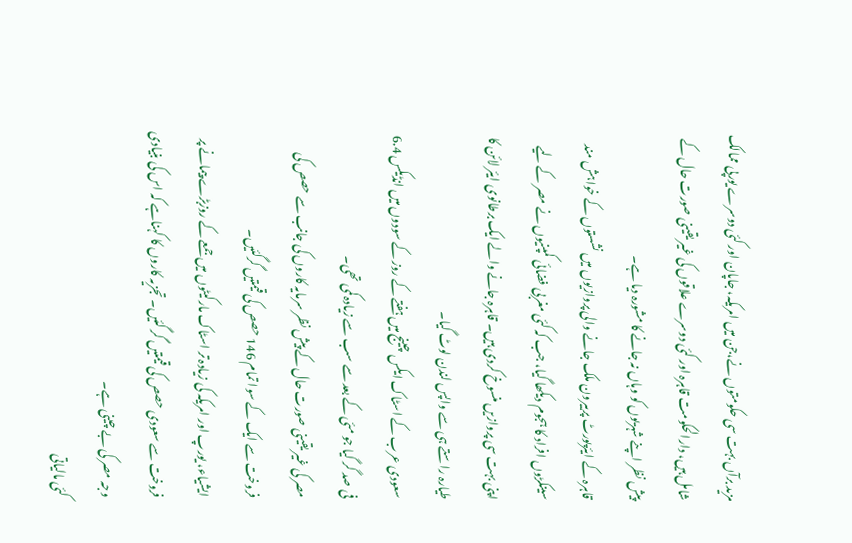مزید برآں بہت سی حکومتوں نے،جن میں امریکہ، جاپان اور کئی دوسرے یورپی ممالک شامل ہیں، دارالحکومت قاہرہ اور کئی دوسرے علاقوں کی غیر یقینی صورت حال کے پیش نظر اپنے شہریوں کو وہاں نہ جانے کا مشورہ دیا ہے۔
قاہرہ کے ایئرپورٹ پربیرون ملک جانے والی پروازیوں میں نشستوں کے خواہش مند سینکڑوں افراد کا ہجوم دیکھا گیا، جب کہ کئی مغربی فضائی کمپنیوں نے مصر کے لیے اپنی بہت سی پروازیں منسوخ کردی ہیں۔ قاہرہ جانے والے ایک برطانوی ایئر لائن کا طیارہ راستے ہی سے واپس لندن لوٹ گیا۔
سعودی عرب کے اسٹاک ایکس چینج میں ہفتے کے روز کے سودوں میں انڈیکس 6.4 فی صد گر گیا جو مئی کے بعد سے سب سے زیادہ کمی تھی۔
مصر کی غیر یقینی صورت حال کے پیش نظر سرمایہ کاروں کی جانب سے حصص کی فروخت سے ایک کے سوا تمام 146 حصص کی قیمتیں گرگئیں۔
ایشیاء، یورپ اور امریکہ کی زیادہ تر اسٹاک مارکیٹوں میں جمعے کے روزبڑے پیمانے پر فروخت سے سعودی حصص کی قیمتیں گر گئیں۔ تجزیہ کاروں کا کہناہے کہ اس کی بنیادی وجہ مصر کی بے چینی ہے۔
کئی مالیاتی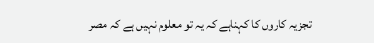تجزیہ کاروں کا کہناہے کہ یہ تو معلوم نہیں ہے کہ مصر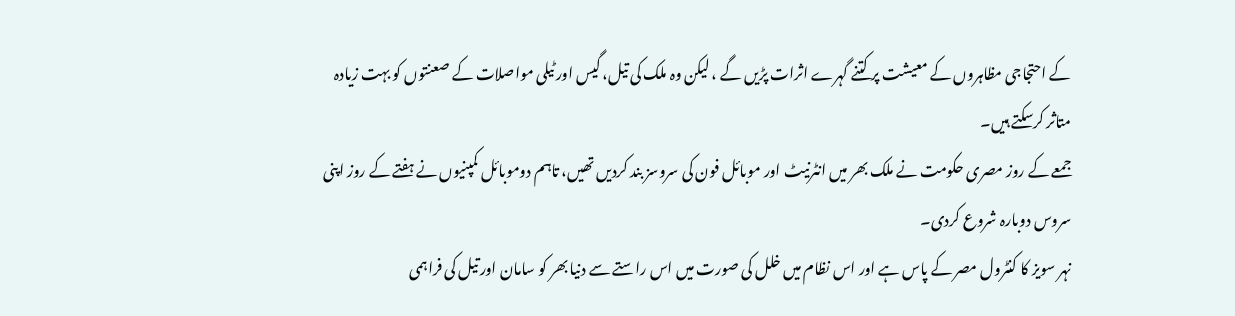کے احتجاجی مظاہروں کے معیشت پر کتنے گہرے اثرات پڑیں گے ، لیکن وہ ملک کی تیل، گیس اور ٹیلی مواصلات کے صعنتوں کو بہت زیادہ متاثر کرسکتے ہیں۔
جمعے کے روز مصری حکومت نے ملک بھر میں انٹرنیٹ اور موبائل فون کی سروسز بند کردیں تھیں، تاہم دوموبائل کمپنیوں نے ہفتے کے روز اپنی سروس دوبارہ شروع کردی۔
نہر سویز کا کنٹرول مصر کے پاس ہے اور اس نظام میں خلل کی صورت میں اس راستے سے دنیا بھر کو سامان اور تیل کی فراہمی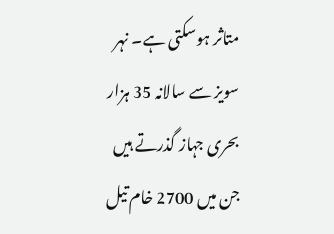متاثر ہوسکتی ہے۔ نہر سویز سے سالانہ 35 ہزار بحری جہاز گذرتے ہیں جن میں 2700 خام تیل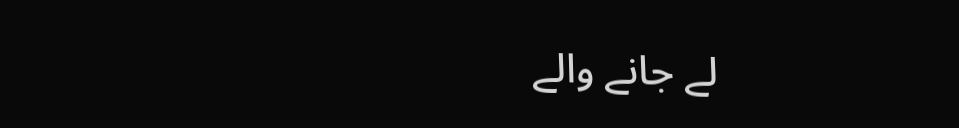لے جانے والے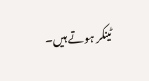ٹینکر ہوتے ہیں۔